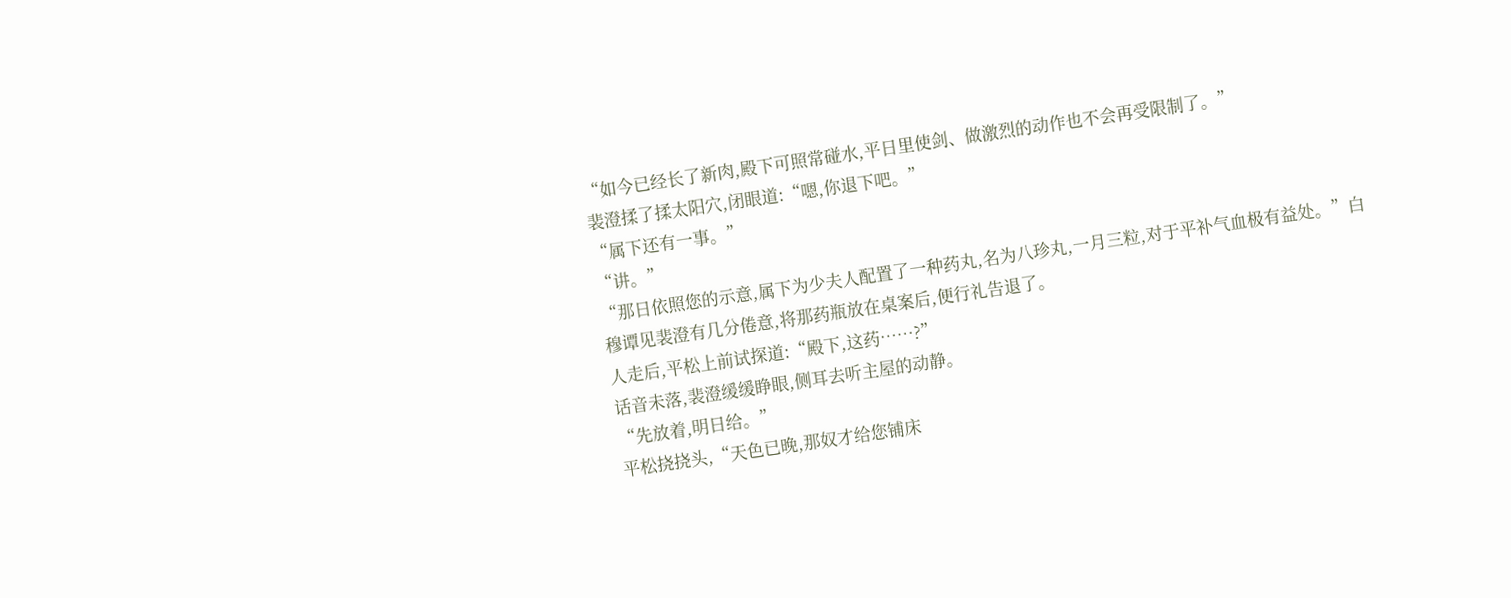“如今已经长了新肉,殿下可照常碰水,平日里使剑、做激烈的动作也不会再受限制了。”
裴澄揉了揉太阳穴,闭眼道:“嗯,你退下吧。”
“属下还有一事。”
“讲。”
“那日依照您的示意,属下为少夫人配置了一种药丸,名为八珍丸,一月三粒,对于平补气血极有益处。”白穆谭见裴澄有几分倦意,将那药瓶放在桌案后,便行礼告退了。
人走后,平松上前试探道:“殿下,这药……?”
话音未落,裴澄缓缓睁眼,侧耳去听主屋的动静。
“先放着,明日给。”
平松挠挠头,“天色已晚,那奴才给您铺床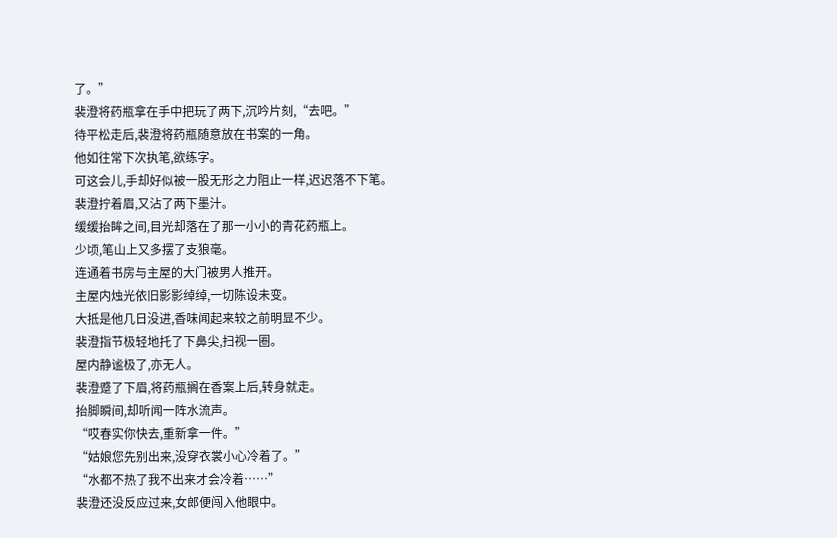了。”
裴澄将药瓶拿在手中把玩了两下,沉吟片刻,“去吧。”
待平松走后,裴澄将药瓶随意放在书案的一角。
他如往常下次执笔,欲练字。
可这会儿,手却好似被一股无形之力阻止一样,迟迟落不下笔。
裴澄拧着眉,又沾了两下墨汁。
缓缓抬眸之间,目光却落在了那一小小的青花药瓶上。
少顷,笔山上又多摆了支狼毫。
连通着书房与主屋的大门被男人推开。
主屋内烛光依旧影影绰绰,一切陈设未变。
大抵是他几日没进,香味闻起来较之前明显不少。
裴澄指节极轻地托了下鼻尖,扫视一圈。
屋内静谧极了,亦无人。
裴澄蹙了下眉,将药瓶搁在香案上后,转身就走。
抬脚瞬间,却听闻一阵水流声。
“哎春实你快去,重新拿一件。”
“姑娘您先别出来,没穿衣裳小心冷着了。”
“水都不热了我不出来才会冷着……”
裴澄还没反应过来,女郎便闯入他眼中。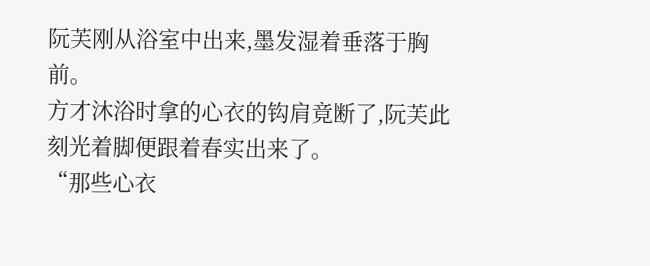阮芙刚从浴室中出来,墨发湿着垂落于胸前。
方才沐浴时拿的心衣的钩肩竟断了,阮芙此刻光着脚便跟着春实出来了。
“那些心衣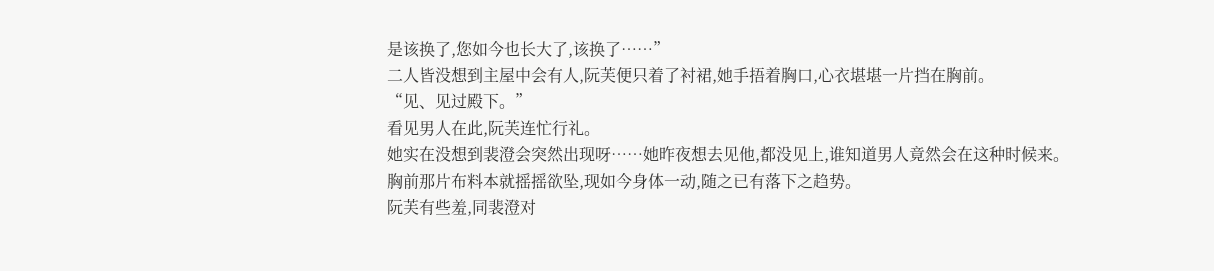是该换了,您如今也长大了,该换了……”
二人皆没想到主屋中会有人,阮芙便只着了衬裙,她手捂着胸口,心衣堪堪一片挡在胸前。
“见、见过殿下。”
看见男人在此,阮芙连忙行礼。
她实在没想到裴澄会突然出现呀……她昨夜想去见他,都没见上,谁知道男人竟然会在这种时候来。
胸前那片布料本就摇摇欲坠,现如今身体一动,随之已有落下之趋势。
阮芙有些羞,同裴澄对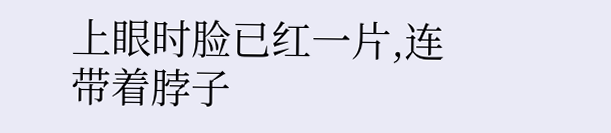上眼时脸已红一片,连带着脖子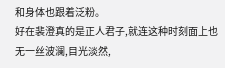和身体也跟着泛粉。
好在裴澄真的是正人君子,就连这种时刻面上也无一丝波澜,目光淡然,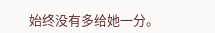始终没有多给她一分。